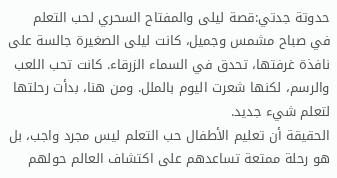حدوتة جدتي:قصة ليلى والمفتاح السحري لحب التعلم
في صباح مشمس وجميل، كانت ليلى الصغيرة جالسة على نافذة غرفتها، تحدق في السماء الزرقاء. كانت تحب اللعب والرسم، لكنها شعرت اليوم بالملل. ومن هنا، بدأت رحلتها لتعلم شيء جديد.
الحقيقة أن تعليم الأطفال حب التعلم ليس مجرد واجب، بل هو رحلة ممتعة تساعدهم على اكتشاف العالم حولهم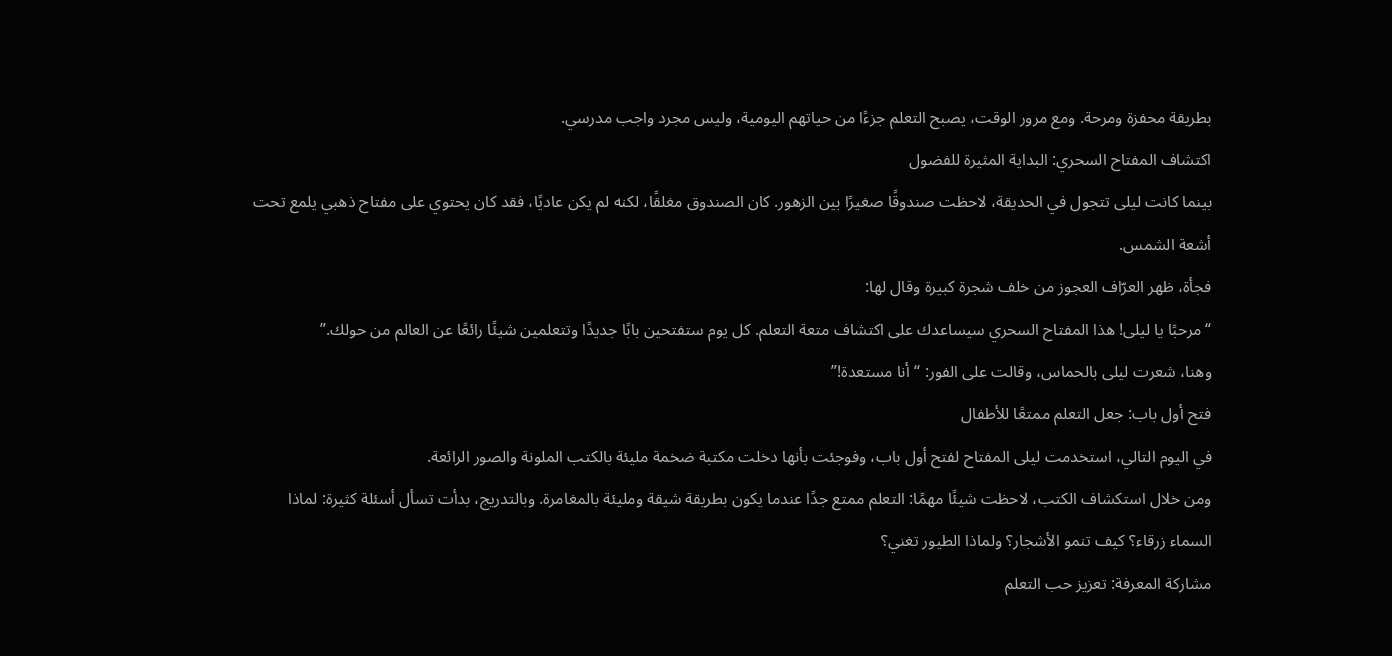بطريقة محفزة ومرحة. ومع مرور الوقت، يصبح التعلم جزءًا من حياتهم اليومية، وليس مجرد واجب مدرسي.
اكتشاف المفتاح السحري: البداية المثيرة للفضول
بينما كانت ليلى تتجول في الحديقة، لاحظت صندوقًا صغيرًا بين الزهور. كان الصندوق مغلقًا، لكنه لم يكن عاديًا، فقد كان يحتوي على مفتاح ذهبي يلمع تحت أشعة الشمس.
فجأة، ظهر العرّاف العجوز من خلف شجرة كبيرة وقال لها:
“مرحبًا يا ليلى! هذا المفتاح السحري سيساعدك على اكتشاف متعة التعلم. كل يوم ستفتحين بابًا جديدًا وتتعلمين شيئًا رائعًا عن العالم من حولك.”
وهنا، شعرت ليلى بالحماس، وقالت على الفور: “أنا مستعدة!”
فتح أول باب: جعل التعلم ممتعًا للأطفال
في اليوم التالي، استخدمت ليلى المفتاح لفتح أول باب، وفوجئت بأنها دخلت مكتبة ضخمة مليئة بالكتب الملونة والصور الرائعة.
ومن خلال استكشاف الكتب، لاحظت شيئًا مهمًا: التعلم ممتع جدًا عندما يكون بطريقة شيقة ومليئة بالمغامرة. وبالتدريج، بدأت تسأل أسئلة كثيرة: لماذا السماء زرقاء؟ كيف تنمو الأشجار؟ ولماذا الطيور تغني؟
مشاركة المعرفة: تعزيز حب التعلم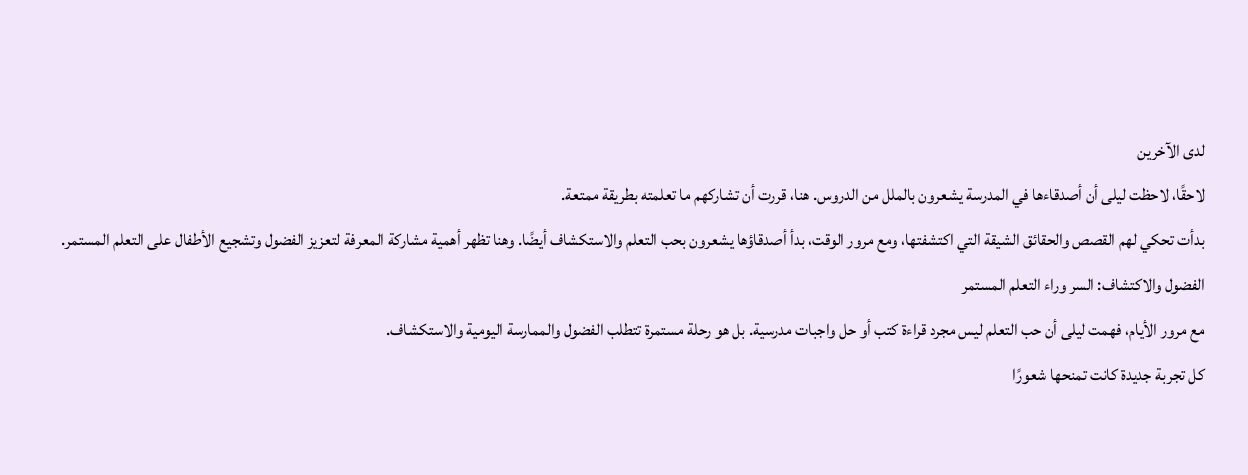لدى الآخرين
لاحقًا، لاحظت ليلى أن أصدقاءها في المدرسة يشعرون بالملل من الدروس. هنا، قررت أن تشاركهم ما تعلمته بطريقة ممتعة.
بدأت تحكي لهم القصص والحقائق الشيقة التي اكتشفتها، ومع مرور الوقت، بدأ أصدقاؤها يشعرون بحب التعلم والاستكشاف أيضًا. وهنا تظهر أهمية مشاركة المعرفة لتعزيز الفضول وتشجيع الأطفال على التعلم المستمر.
الفضول والاكتشاف: السر وراء التعلم المستمر
مع مرور الأيام، فهمت ليلى أن حب التعلم ليس مجرد قراءة كتب أو حل واجبات مدرسية. بل هو رحلة مستمرة تتطلب الفضول والممارسة اليومية والاستكشاف.
كل تجربة جديدة كانت تمنحها شعورًا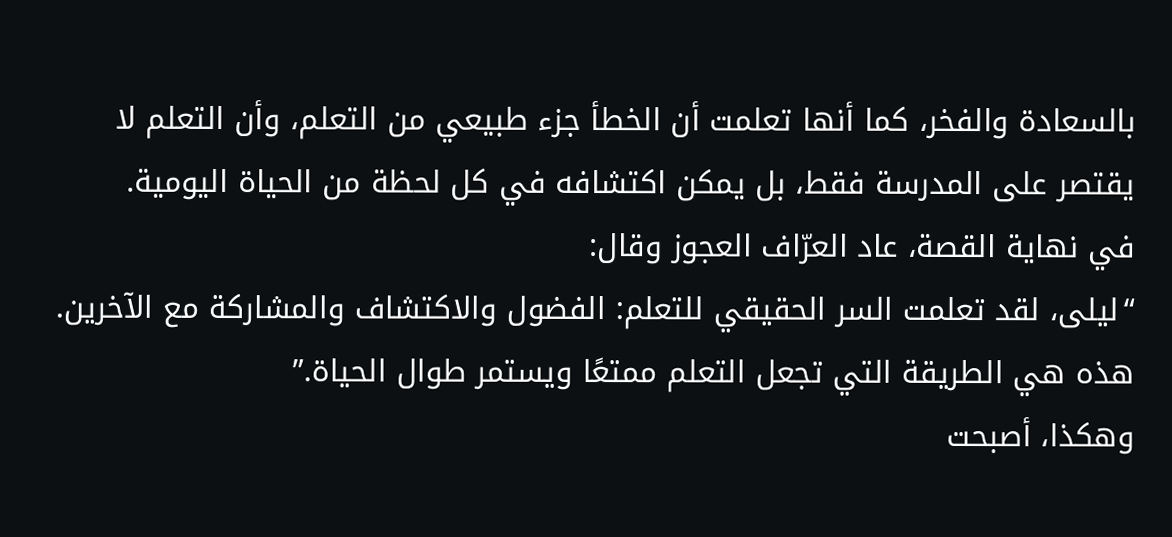بالسعادة والفخر، كما أنها تعلمت أن الخطأ جزء طبيعي من التعلم، وأن التعلم لا يقتصر على المدرسة فقط، بل يمكن اكتشافه في كل لحظة من الحياة اليومية.
في نهاية القصة، عاد العرّاف العجوز وقال:
“ليلى، لقد تعلمت السر الحقيقي للتعلم: الفضول والاكتشاف والمشاركة مع الآخرين. هذه هي الطريقة التي تجعل التعلم ممتعًا ويستمر طوال الحياة.”
وهكذا، أصبحت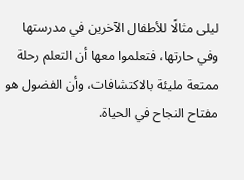ليلى مثالًا للأطفال الآخرين في مدرستها وفي حارتها، فتعلموا معها أن التعلم رحلة ممتعة مليئة بالاكتشافات، وأن الفضول هو مفتاح النجاح في الحياة.